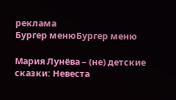реклама
Бургер менюБургер меню

Мария Лунёва – (не) детские сказки: Невеста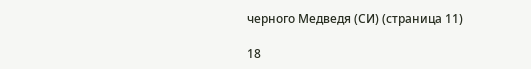черного Медведя (СИ) (страница 11)

18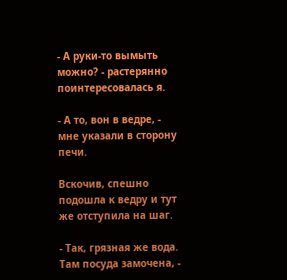- А руки-то вымыть можно? - растерянно поинтересовалась я.

- А то, вон в ведре, - мне указали в сторону печи.

Вскочив, спешно подошла к ведру и тут же отступила на шаг.

- Так, грязная же вода. Там посуда замочена, -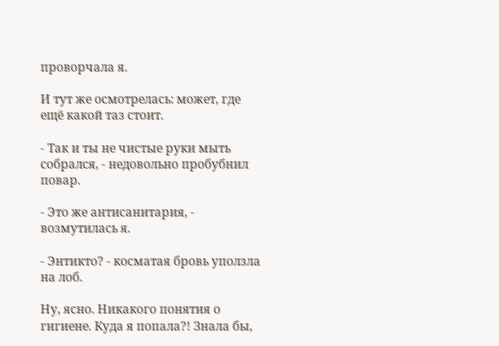проворчала я.

И тут же осмотрелась: может, где ещё какой таз стоит.

- Так и ты не чистые руки мыть собрался, - недовольно пробубнил повар.

- Это же антисанитария, - возмутилась я.

- Энтикто? - косматая бровь уползла на лоб.

Ну, ясно. Никакого понятия о гигиене. Куда я попала?! Знала бы,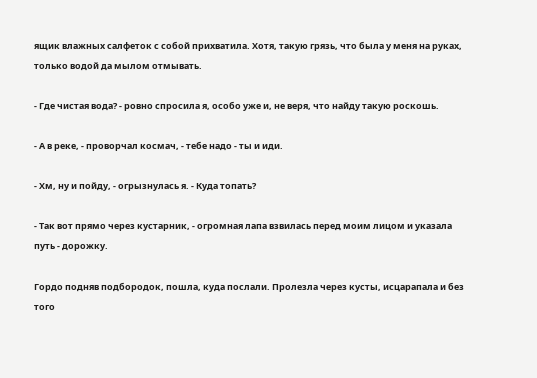ящик влажных салфеток с собой прихватила. Хотя, такую грязь, что была у меня на руках, только водой да мылом отмывать.

- Где чистая вода? - ровно спросила я, особо уже и, не веря, что найду такую роскошь.

- А в реке, - проворчал космач, - тебе надо - ты и иди.

- Хм, ну и пойду, - огрызнулась я. - Куда топать?

- Так вот прямо через кустарник, - огромная лапа взвилась перед моим лицом и указала путь - дорожку.

Гордо подняв подбородок, пошла, куда послали. Пролезла через кусты, исцарапала и без того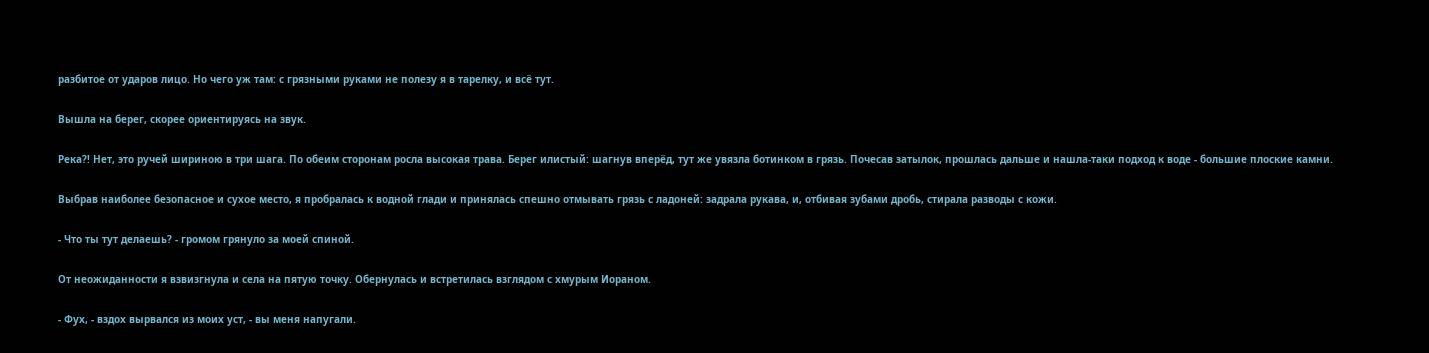разбитое от ударов лицо. Но чего уж там: с грязными руками не полезу я в тарелку, и всё тут.

Вышла на берег, скорее ориентируясь на звук.

Река?! Нет, это ручей шириною в три шага. По обеим сторонам росла высокая трава. Берег илистый: шагнув вперёд, тут же увязла ботинком в грязь. Почесав затылок, прошлась дальше и нашла-таки подход к воде - большие плоские камни.

Выбрав наиболее безопасное и сухое место, я пробралась к водной глади и принялась спешно отмывать грязь с ладоней: задрала рукава, и, отбивая зубами дробь, стирала разводы с кожи.

- Что ты тут делаешь? - громом грянуло за моей спиной.

От неожиданности я взвизгнула и села на пятую точку. Обернулась и встретилась взглядом с хмурым Иораном.

- Фух, - вздох вырвался из моих уст, - вы меня напугали.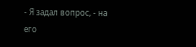- Я задал вопрос, - на его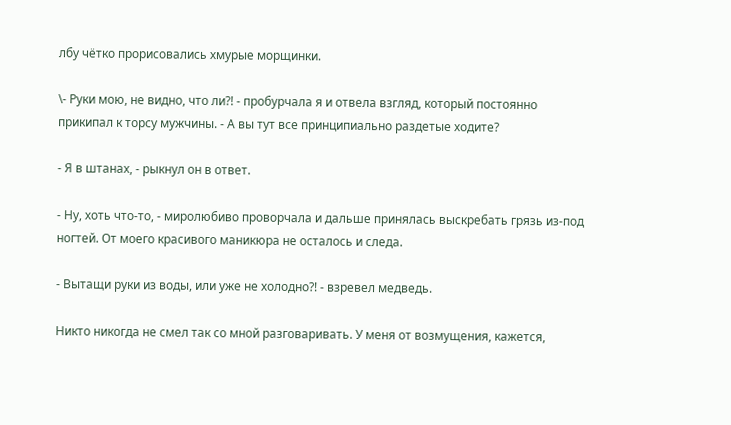лбу чётко прорисовались хмурые морщинки.

\- Руки мою, не видно, что ли?! - пробурчала я и отвела взгляд, который постоянно прикипал к торсу мужчины. - А вы тут все принципиально раздетые ходите?

- Я в штанах, - рыкнул он в ответ.

- Ну, хоть что-то, - миролюбиво проворчала и дальше принялась выскребать грязь из-под ногтей. От моего красивого маникюра не осталось и следа.

- Вытащи руки из воды, или уже не холодно?! - взревел медведь.

Никто никогда не смел так со мной разговаривать. У меня от возмущения, кажется,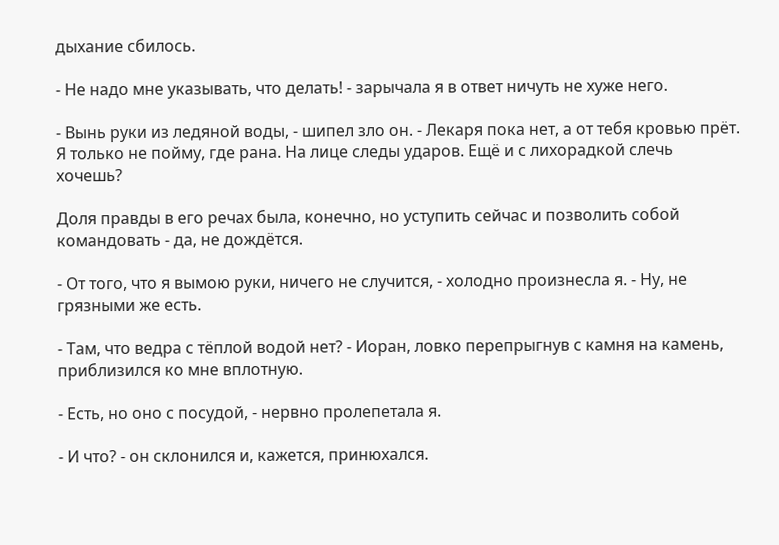дыхание сбилось.

- Не надо мне указывать, что делать! - зарычала я в ответ ничуть не хуже него.

- Вынь руки из ледяной воды, - шипел зло он. - Лекаря пока нет, а от тебя кровью прёт. Я только не пойму, где рана. На лице следы ударов. Ещё и с лихорадкой слечь хочешь?

Доля правды в его речах была, конечно, но уступить сейчас и позволить собой командовать - да, не дождётся.

- От того, что я вымою руки, ничего не случится, - холодно произнесла я. - Ну, не грязными же есть.

- Там, что ведра с тёплой водой нет? - Иоран, ловко перепрыгнув с камня на камень, приблизился ко мне вплотную.

- Есть, но оно с посудой, - нервно пролепетала я.

- И что? - он склонился и, кажется, принюхался.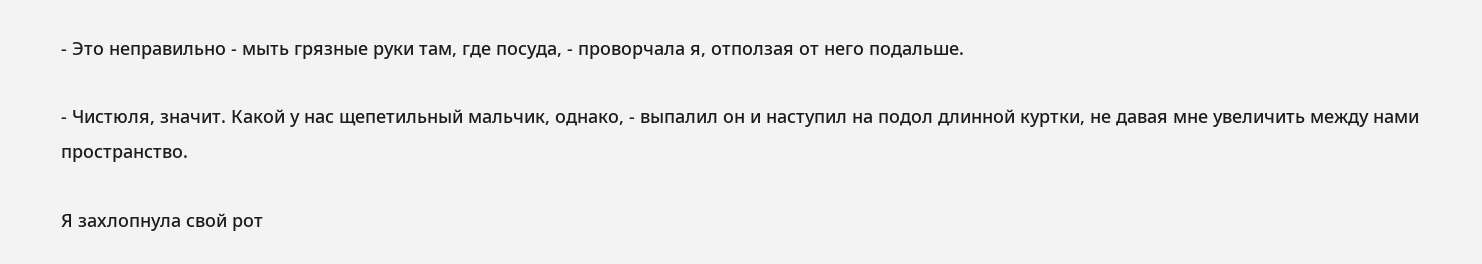- Это неправильно - мыть грязные руки там, где посуда, - проворчала я, отползая от него подальше.

- Чистюля, значит. Какой у нас щепетильный мальчик, однако, - выпалил он и наступил на подол длинной куртки, не давая мне увеличить между нами пространство.

Я захлопнула свой рот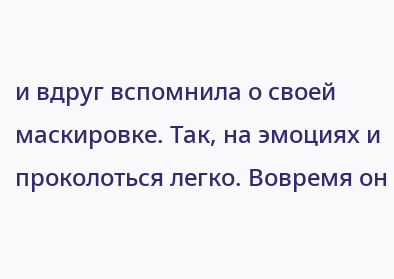и вдруг вспомнила о своей маскировке. Так, на эмоциях и проколоться легко. Вовремя он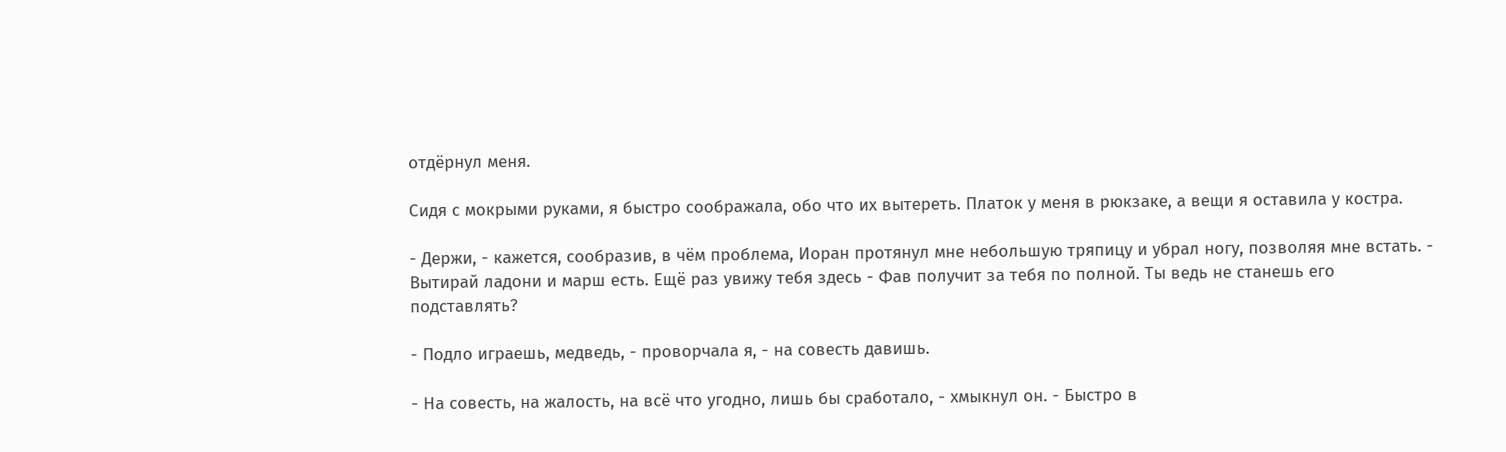отдёрнул меня.

Сидя с мокрыми руками, я быстро соображала, обо что их вытереть. Платок у меня в рюкзаке, а вещи я оставила у костра.

- Держи, - кажется, сообразив, в чём проблема, Иоран протянул мне небольшую тряпицу и убрал ногу, позволяя мне встать. - Вытирай ладони и марш есть. Ещё раз увижу тебя здесь - Фав получит за тебя по полной. Ты ведь не станешь его подставлять?

- Подло играешь, медведь, - проворчала я, - на совесть давишь.

- На совесть, на жалость, на всё что угодно, лишь бы сработало, - хмыкнул он. - Быстро в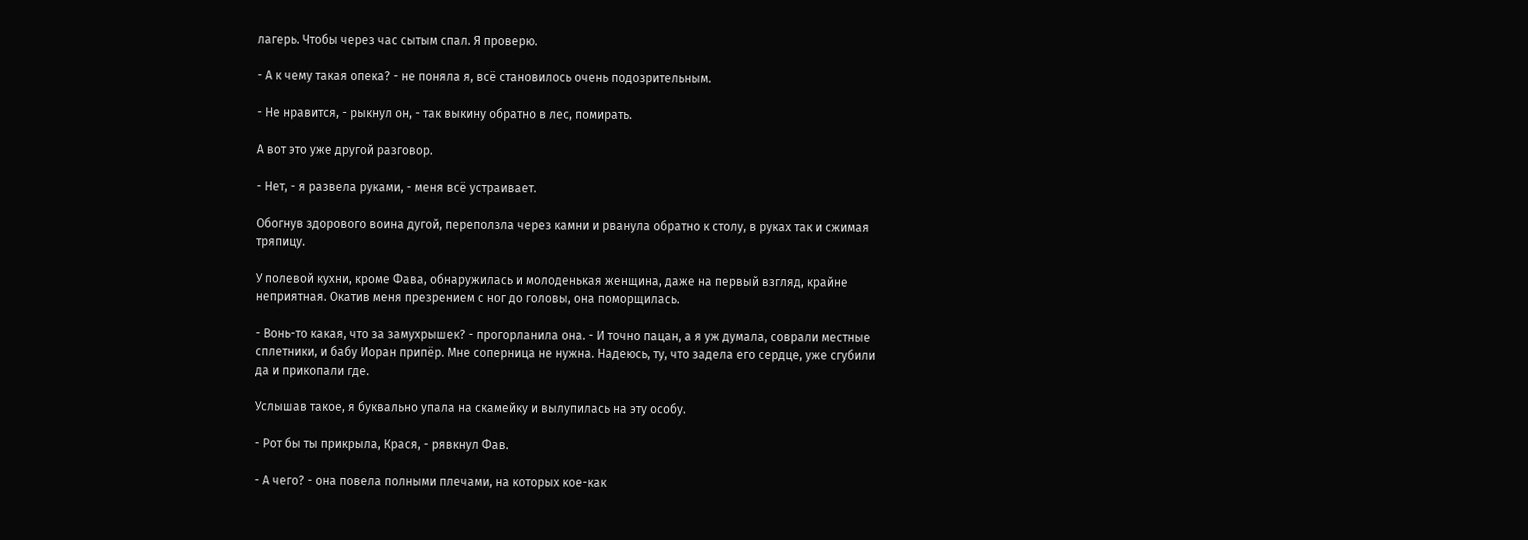лагерь. Чтобы через час сытым спал. Я проверю.

- А к чему такая опека? - не поняла я, всё становилось очень подозрительным.

- Не нравится, - рыкнул он, - так выкину обратно в лес, помирать.

А вот это уже другой разговор.

- Нет, - я развела руками, - меня всё устраивает.

Обогнув здорового воина дугой, переползла через камни и рванула обратно к столу, в руках так и сжимая тряпицу.

У полевой кухни, кроме Фава, обнаружилась и молоденькая женщина, даже на первый взгляд, крайне неприятная. Окатив меня презрением с ног до головы, она поморщилась.

- Вонь-то какая, что за замухрышек? - прогорланила она. - И точно пацан, а я уж думала, соврали местные сплетники, и бабу Иоран припёр. Мне соперница не нужна. Надеюсь, ту, что задела его сердце, уже сгубили да и прикопали где.

Услышав такое, я буквально упала на скамейку и вылупилась на эту особу.

- Рот бы ты прикрыла, Крася, - рявкнул Фав.

- А чего? - она повела полными плечами, на которых кое-как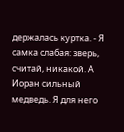держалась куртка. - Я самка слабая: зверь, считай, никакой. А Иоран сильный медведь. Я для него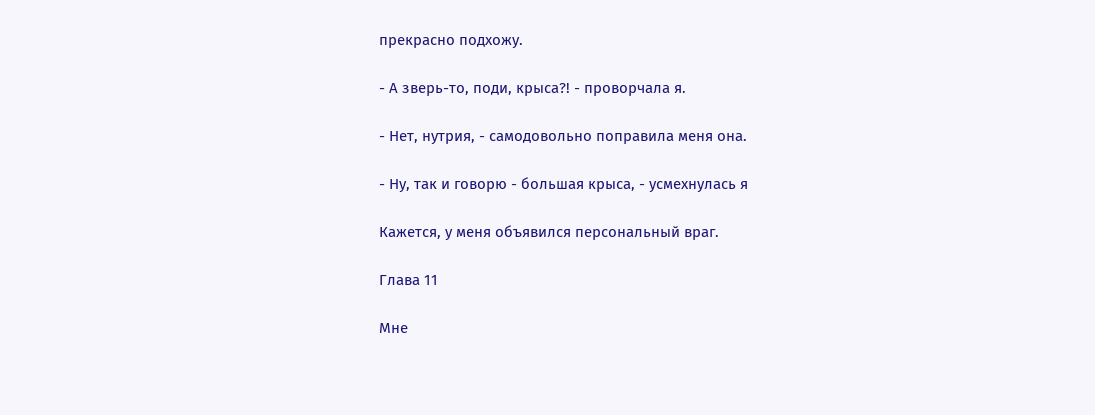прекрасно подхожу.

- А зверь-то, поди, крыса?! - проворчала я.

- Нет, нутрия, - самодовольно поправила меня она.

- Ну, так и говорю - большая крыса, - усмехнулась я

Кажется, у меня объявился персональный враг.

Глава 11

Мне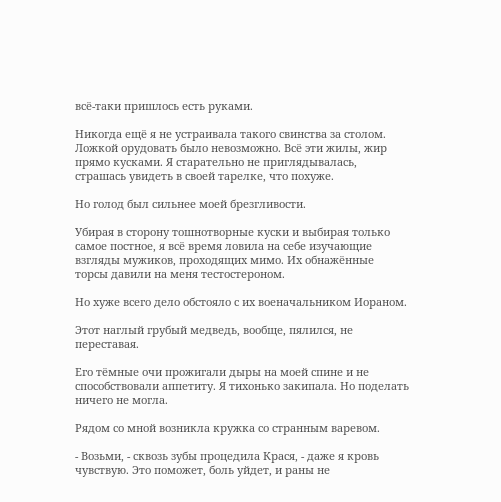всё-таки пришлось есть руками.

Никогда ещё я не устраивала такого свинства за столом. Ложкой орудовать было невозможно. Всё эти жилы, жир прямо кусками. Я старательно не приглядывалась, страшась увидеть в своей тарелке, что похуже.

Но голод был сильнее моей брезгливости.

Убирая в сторону тошнотворные куски и выбирая только самое постное, я всё время ловила на себе изучающие взгляды мужиков, проходящих мимо. Их обнажённые торсы давили на меня тестостероном.

Но хуже всего дело обстояло с их военачальником Иораном.

Этот наглый грубый медведь, вообще, пялился, не переставая.

Его тёмные очи прожигали дыры на моей спине и не способствовали аппетиту. Я тихонько закипала. Но поделать ничего не могла.

Рядом со мной возникла кружка со странным варевом.

- Возьми, - сквозь зубы процедила Крася, - даже я кровь чувствую. Это поможет, боль уйдет, и раны не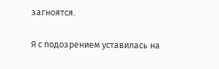загноятся.

Я с подозрением уставилась на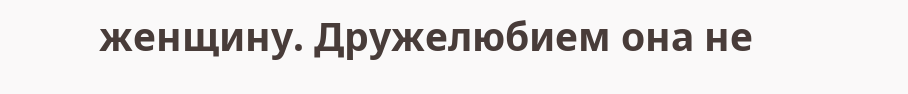женщину. Дружелюбием она не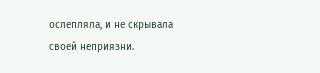ослепляла, и не скрывала своей неприязни.